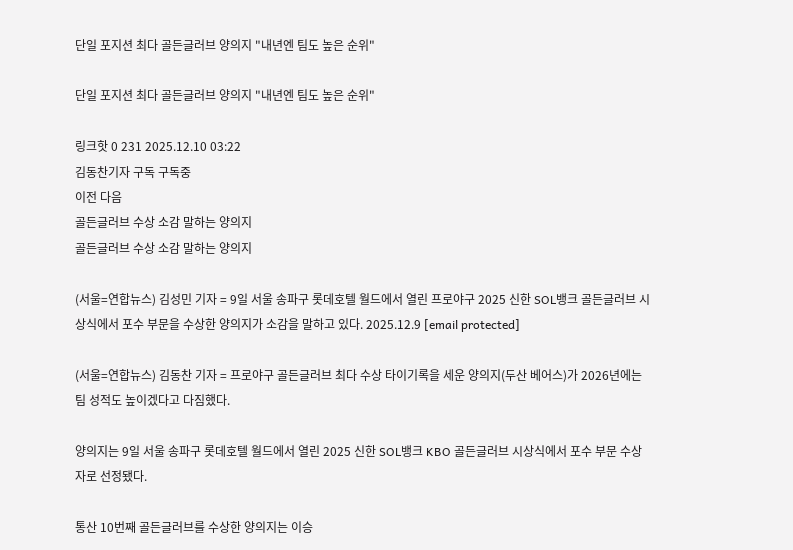단일 포지션 최다 골든글러브 양의지 "내년엔 팀도 높은 순위"

단일 포지션 최다 골든글러브 양의지 "내년엔 팀도 높은 순위"

링크핫 0 231 2025.12.10 03:22
김동찬기자 구독 구독중
이전 다음
골든글러브 수상 소감 말하는 양의지
골든글러브 수상 소감 말하는 양의지

(서울=연합뉴스) 김성민 기자 = 9일 서울 송파구 롯데호텔 월드에서 열린 프로야구 2025 신한 SOL뱅크 골든글러브 시상식에서 포수 부문을 수상한 양의지가 소감을 말하고 있다. 2025.12.9 [email protected]

(서울=연합뉴스) 김동찬 기자 = 프로야구 골든글러브 최다 수상 타이기록을 세운 양의지(두산 베어스)가 2026년에는 팀 성적도 높이겠다고 다짐했다.

양의지는 9일 서울 송파구 롯데호텔 월드에서 열린 2025 신한 SOL뱅크 KBO 골든글러브 시상식에서 포수 부문 수상자로 선정됐다.

통산 10번째 골든글러브를 수상한 양의지는 이승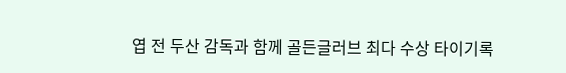엽 전 두산 감독과 함께 골든글러브 최다 수상 타이기록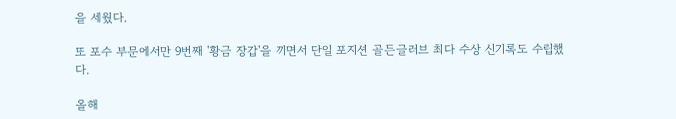을 세웠다.

또 포수 부문에서만 9번째 '황금 장갑'을 끼면서 단일 포지션 골든글러브 최다 수상 신기록도 수립했다.

올해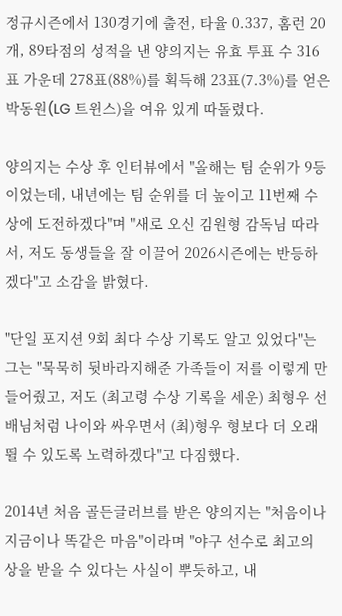정규시즌에서 130경기에 출전, 타율 0.337, 홈런 20개, 89타점의 성적을 낸 양의지는 유효 투표 수 316표 가운데 278표(88%)를 획득해 23표(7.3%)를 얻은 박동원(LG 트윈스)을 여유 있게 따돌렸다.

양의지는 수상 후 인터뷰에서 "올해는 팀 순위가 9등이었는데, 내년에는 팀 순위를 더 높이고 11번째 수상에 도전하겠다"며 "새로 오신 김원형 감독님 따라서, 저도 동생들을 잘 이끌어 2026시즌에는 반등하겠다"고 소감을 밝혔다.

"단일 포지션 9회 최다 수상 기록도 알고 있었다"는 그는 "묵묵히 뒷바라지해준 가족들이 저를 이렇게 만들어줬고, 저도 (최고령 수상 기록을 세운) 최형우 선배님처럼 나이와 싸우면서 (최)형우 형보다 더 오래 뛸 수 있도록 노력하겠다"고 다짐했다.

2014년 처음 골든글러브를 받은 양의지는 "처음이나 지금이나 똑같은 마음"이라며 "야구 선수로 최고의 상을 받을 수 있다는 사실이 뿌듯하고, 내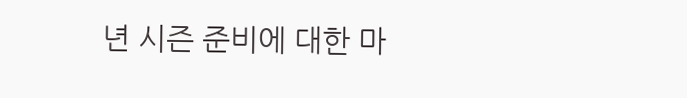년 시즌 준비에 대한 마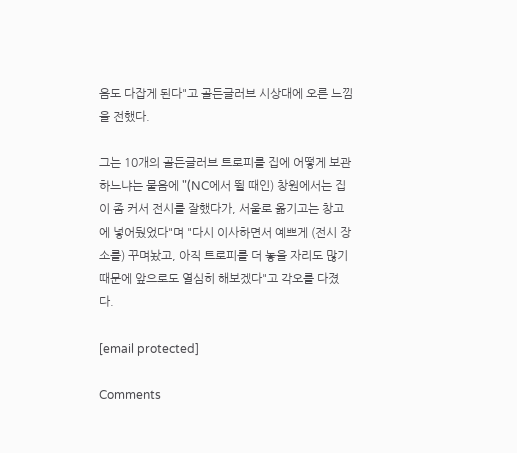음도 다잡게 된다"고 골든글러브 시상대에 오른 느낌을 전했다.

그는 10개의 골든글러브 트로피를 집에 어떻게 보관하느냐는 물음에 "(NC에서 뛸 때인) 창원에서는 집이 좀 커서 전시를 잘했다가, 서울로 옮기고는 창고에 넣어뒀었다"며 "다시 이사하면서 예쁘게 (전시 장소를) 꾸며놨고, 아직 트로피를 더 놓을 자리도 많기 때문에 앞으로도 열심히 해보겠다"고 각오를 다졌다.

[email protected]

Comments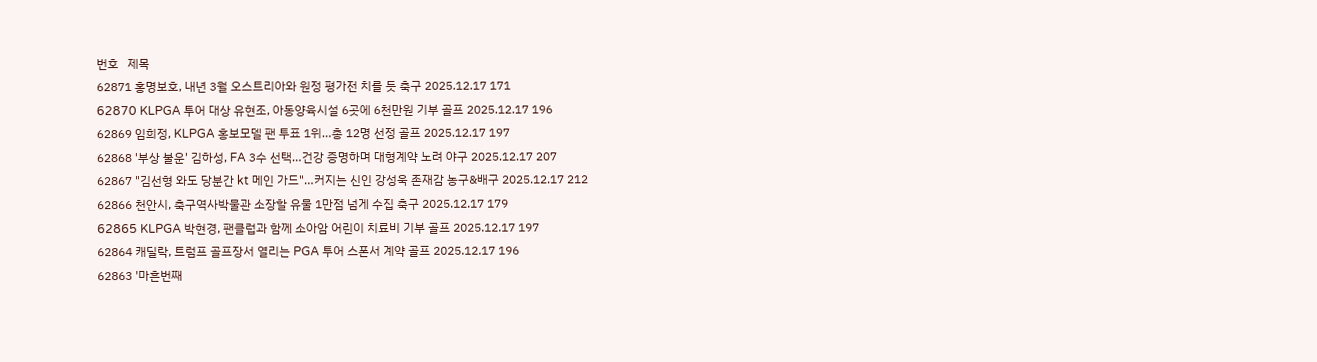번호   제목
62871 홍명보호, 내년 3월 오스트리아와 원정 평가전 치를 듯 축구 2025.12.17 171
62870 KLPGA 투어 대상 유현조, 아동양육시설 6곳에 6천만원 기부 골프 2025.12.17 196
62869 임희정, KLPGA 홍보모델 팬 투표 1위…총 12명 선정 골프 2025.12.17 197
62868 '부상 불운' 김하성, FA 3수 선택…건강 증명하며 대형계약 노려 야구 2025.12.17 207
62867 "김선형 와도 당분간 kt 메인 가드"…커지는 신인 강성욱 존재감 농구&배구 2025.12.17 212
62866 천안시, 축구역사박물관 소장할 유물 1만점 넘게 수집 축구 2025.12.17 179
62865 KLPGA 박현경, 팬클럽과 함께 소아암 어린이 치료비 기부 골프 2025.12.17 197
62864 캐딜락, 트럼프 골프장서 열리는 PGA 투어 스폰서 계약 골프 2025.12.17 196
62863 '마흔번째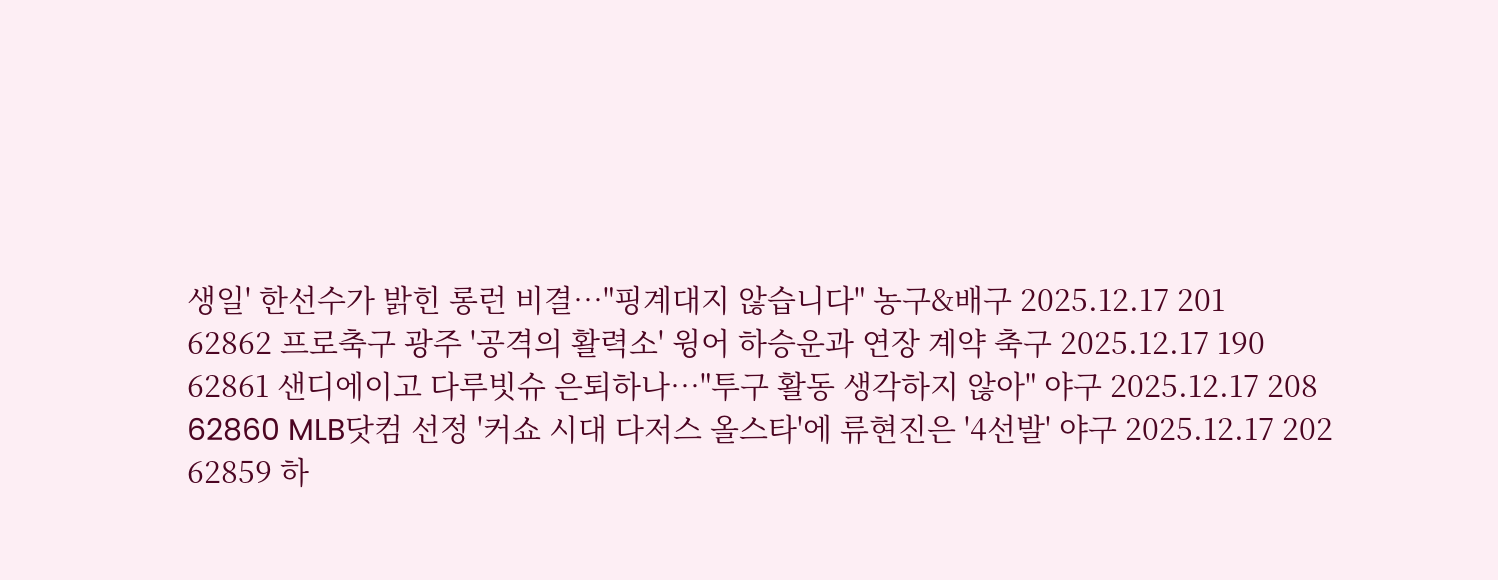생일' 한선수가 밝힌 롱런 비결…"핑계대지 않습니다" 농구&배구 2025.12.17 201
62862 프로축구 광주 '공격의 활력소' 윙어 하승운과 연장 계약 축구 2025.12.17 190
62861 샌디에이고 다루빗슈 은퇴하나…"투구 활동 생각하지 않아" 야구 2025.12.17 208
62860 MLB닷컴 선정 '커쇼 시대 다저스 올스타'에 류현진은 '4선발' 야구 2025.12.17 202
62859 하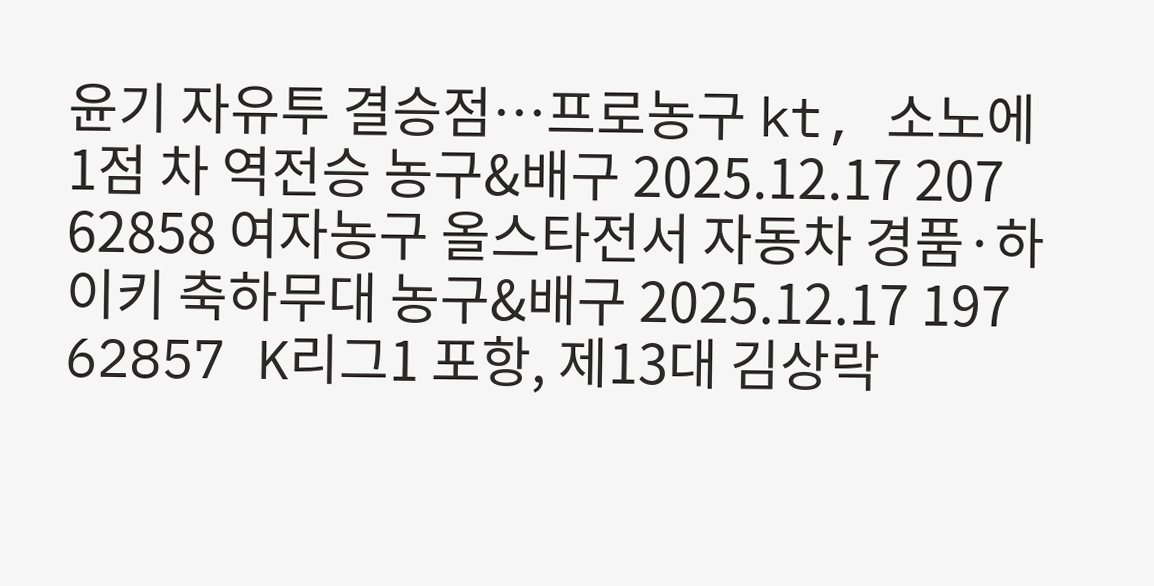윤기 자유투 결승점…프로농구 kt, 소노에 1점 차 역전승 농구&배구 2025.12.17 207
62858 여자농구 올스타전서 자동차 경품·하이키 축하무대 농구&배구 2025.12.17 197
62857 K리그1 포항, 제13대 김상락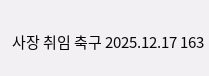사장 취임 축구 2025.12.17 163